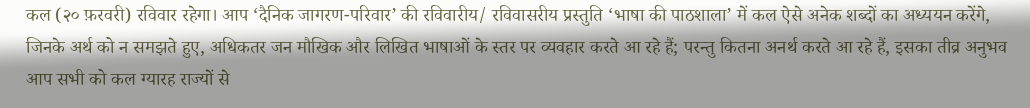कल (२० फ़रवरी) रविवार रहेगा। आप ‘दैनिक जागरण-परिवार’ की रविवारीय/ रविवासरीय प्रस्तुति ‘भाषा की पाठशाला’ में कल ऐसे अनेक शब्दों का अध्ययन करेंगे, जिनके अर्थ को न समझते हुए, अधिकतर जन मौखिक और लिखित भाषाओं के स्तर पर व्यवहार करते आ रहे हैं; परन्तु कितना अनर्थ करते आ रहे हैं, इसका तीव्र अनुभव आप सभी को कल ग्यारह राज्यों से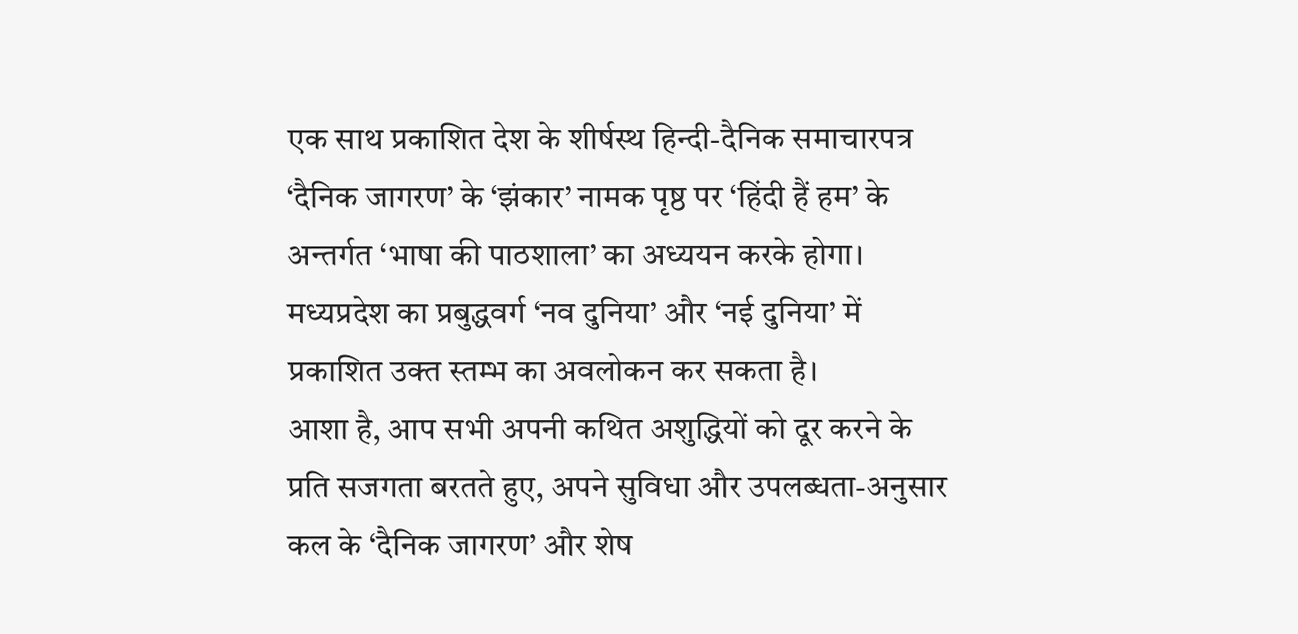एक साथ प्रकाशित देश के शीर्षस्थ हिन्दी-दैनिक समाचारपत्र ‘दैनिक जागरण’ के ‘झंकार’ नामक पृष्ठ पर ‘हिंदी हैं हम’ के अन्तर्गत ‘भाषा की पाठशाला’ का अध्ययन करके होगा। मध्यप्रदेश का प्रबुद्धवर्ग ‘नव दुनिया’ और ‘नई दुनिया’ में प्रकाशित उक्त स्तम्भ का अवलोकन कर सकता है।
आशा है, आप सभी अपनी कथित अशुद्धियों को दूर करने के प्रति सजगता बरतते हुए, अपने सुविधा और उपलब्धता-अनुसार कल के ‘दैनिक जागरण’ और शेष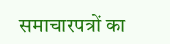समाचारपत्रों का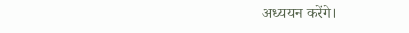अध्ययन करेंगे।